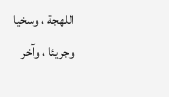اللهجة ، وسخيا وجريئا ، وآخر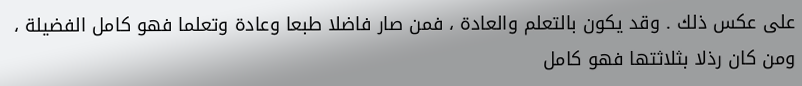على عكس ذلك . وقد يكون بالتعلم والعادة ، فمن صار فاضلا طبعا وعادة وتعلما فهو كامل الفضيلة ، ومن كان رذلا بثلاثتها فهو كامل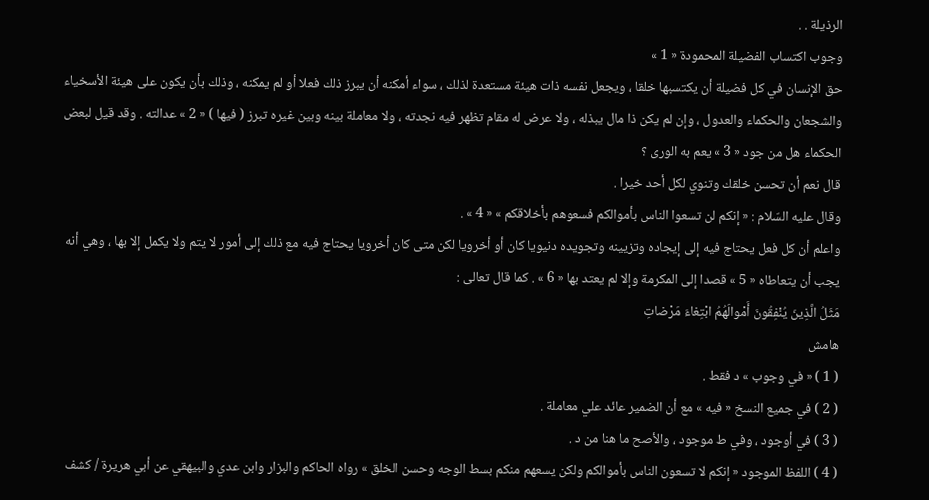الرذيلة . .
وجوب اكتساب الفضيلة المحمودة « 1 »
حق الإنسان في كل فضيلة أن يكتسبها خلقا ، ويجعل نفسه ذات هيئة مستعدة لذلك ، سواء أمكنه أن يبرز ذلك فعلا أو لم يمكنه ، وذلك بأن يكون على هيئة الأسخياء والشجعان والحكماء والعدول ، وإن لم يكن ذا مال يبذله ، ولا عرض له مقام تظهر فيه نجدته ، ولا معاملة بينه وبين غيره تبرز ( فيها ) « 2 » عدالته . وقد قيل لبعض الحكماء هل من جود « 3 » يعم به الورى ؟
قال نعم أن تحسن خلقك وتنوي لكل أحد خيرا .
وقال عليه السّلام : « إنكم لن تسعوا الناس بأموالكم فسعوهم بأخلاقكم » « 4 » .
واعلم أن كل فعل يحتاج فيه إلى إيجاده وتزيينه وتجويده دنيويا كان أو أخرويا لكن متى كان أخرويا يحتاج فيه مع ذلك إلى أمور لا يتم ولا يكمل إلا بها ، وهي أنه يجب أن يتعاطاه « 5 » قصدا إلى المكرمة وإلا لم يعتد بها « 6 » . كما قال تعالى :
مَثَلُ الَّذِينَ يُنْفِقُونَ أَمْوالَهُمُ ابْتِغاءَ مَرْضاتِ
هامش
( 1 ) « في وجوب » د فقط .
( 2 ) في جميع النسخ « فيه » مع أن الضمير عائد علي معاملة .
( 3 ) في أوجود ، وفي ط موجود ، والأصح ما هنا من د .
( 4 ) اللفظ الموجود « إنكم لا تسعون الناس بأموالكم ولكن يسعهم منكم بسط الوجه وحسن الخلق » رواه الحاكم والبزار وابن عدي والبيهقي عن أبي هريرة / كشف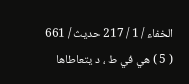الخفاء / 1 / 217 حديث / 661
( 5 ) هي في ط ، د يتعاطاها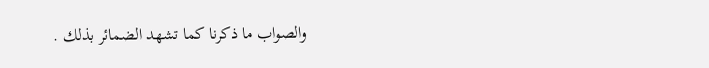والصواب ما ذكرنا كما تشهد الضمائر بذلك .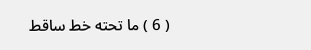( 6 ) ما تحته خط ساقط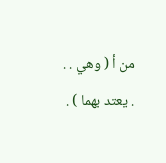من أ ( وهي . . . يعتد بهما ) .